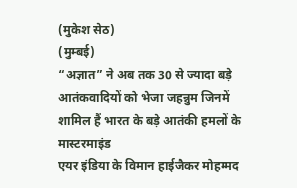(मुकेश सेठ)
(मुम्बई)
“अज्ञात” ने अब तक 30 से ज्यादा बड़े आतंकवादियों को भेजा जहन्नुम जिनमें शामिल हैं भारत के बड़े आतंकी हमलों के मास्टरमाइंड
एयर इंडिया के विमान हाईजैकर मोहम्मद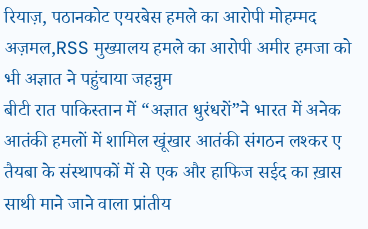रियाज़, पठानकोट एयरबेस हमले का आरोपी मोहम्मद अज़मल,RSS मुख्यालय हमले का आरोपी अमीर हमजा को भी अज्ञात ने पहुंचाया जहन्नुम
बीटी रात पाकिस्तान में “अज्ञात धुरंधरों”ने भारत में अनेक आतंकी हमलों में शामिल खूंखार आतंकी संगठन लश्कर ए तैयबा के संस्थापकों में से एक और हाफिज सईद का ख़ास साथी माने जाने वाला प्रांतीय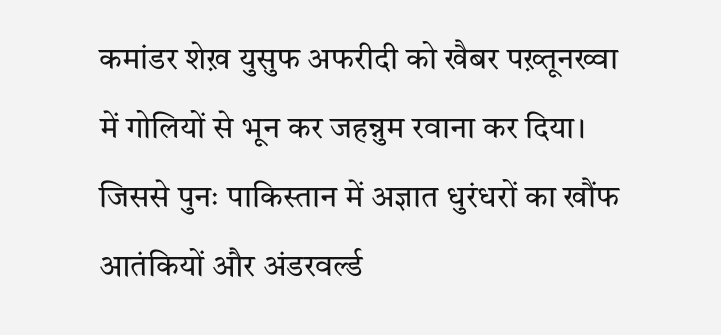कमांडर शेख़ युसुफ अफरीदी को खैबर पख़्तूनख्वा में गोलियों से भून कर जहन्नुम रवाना कर दिया।
जिससे पुनः पाकिस्तान में अज्ञात धुरंधरों का खौंफ आतंकियों और अंडरवर्ल्ड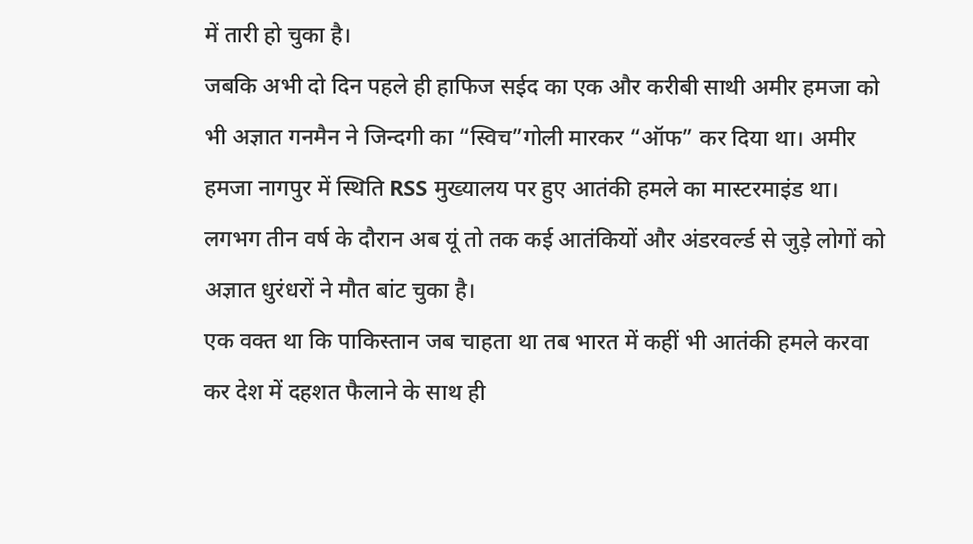में तारी हो चुका है।
जबकि अभी दो दिन पहले ही हाफिज सईद का एक और करीबी साथी अमीर हमजा को भी अज्ञात गनमैन ने जिन्दगी का “स्विच”गोली मारकर “ऑफ” कर दिया था। अमीर हमजा नागपुर में स्थिति RSS मुख्यालय पर हुए आतंकी हमले का मास्टरमाइंड था।
लगभग तीन वर्ष के दौरान अब यूं तो तक कई आतंकियों और अंडरवर्ल्ड से जुड़े लोगों को अज्ञात धुरंधरों ने मौत बांट चुका है।
एक वक्त था कि पाकिस्तान जब चाहता था तब भारत में कहीं भी आतंकी हमले करवा कर देश में दहशत फैलाने के साथ ही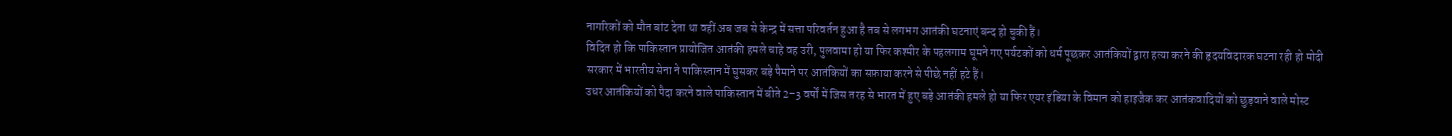नागरिकों को मौत बांट देता था वहीं अब जब से केन्द्र में सत्ता परिवर्तन हुआ है तब से लगभग आतंकी घटनाएं बन्द हो चुकी हैं।
विदित हो कि पाकिस्तान प्रायोजित आतंकी हमले चाहे वह उरी, पुलवामा हो या फिर कश्मीर के पहलगाम घूमने गए पर्यटकों को धर्म पूछकर आतंकियों द्वारा हत्या करने की हृदयविदारक घटना रही हो मोदी सरकार में भारतीय सेना ने पाकिस्तान में घुसकर बड़े पैमाने पर आतंकियों का सफ़ाया करने से पीछे नहीं हटे हैं।
उधर आतंकियों को पैदा करने वाले पाकिस्तान में बीते 2–3 वर्षों में जिस तरह से भारत में हुए बड़े आतंकी हमले हो या फिर एयर इंडिया के विमान को हाइजैक कर आतंकवादियों को छुड़वाने वाले मोस्ट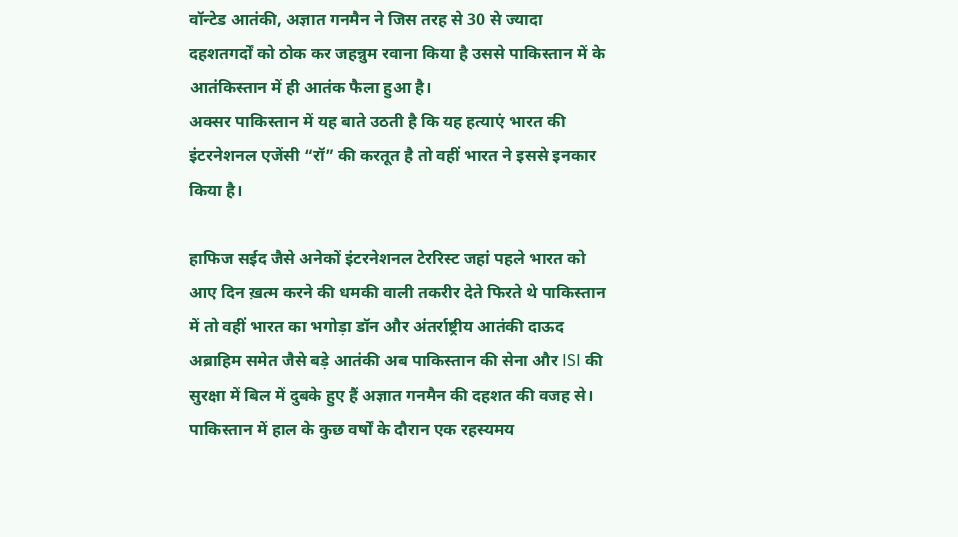वॉन्टेड आतंकी, अज्ञात गनमैन ने जिस तरह से 30 से ज्यादा दहशतगर्दों को ठोक कर जहन्नुम रवाना किया है उससे पाकिस्तान में के आतंकिस्तान में ही आतंक फैला हुआ है।
अक्सर पाकिस्तान में यह बाते उठती है कि यह हत्याएं भारत की इंटरनेशनल एजेंसी “रॉ” की करतूत है तो वहीं भारत ने इससे इनकार किया है।

हाफिज सईद जैसे अनेकों इंटरनेशनल टेररिस्ट जहां पहले भारत को आए दिन ख़त्म करने की धमकी वाली तकरीर देते फिरते थे पाकिस्तान में तो वहीं भारत का भगोड़ा डॉन और अंतर्राष्ट्रीय आतंकी दाऊद अब्राहिम समेत जैसे बड़े आतंकी अब पाकिस्तान की सेना और ISI की सुरक्षा में बिल में दुबके हुए हैं अज्ञात गनमैन की दहशत की वजह से।
पाकिस्तान में हाल के कुछ वर्षों के दौरान एक रहस्यमय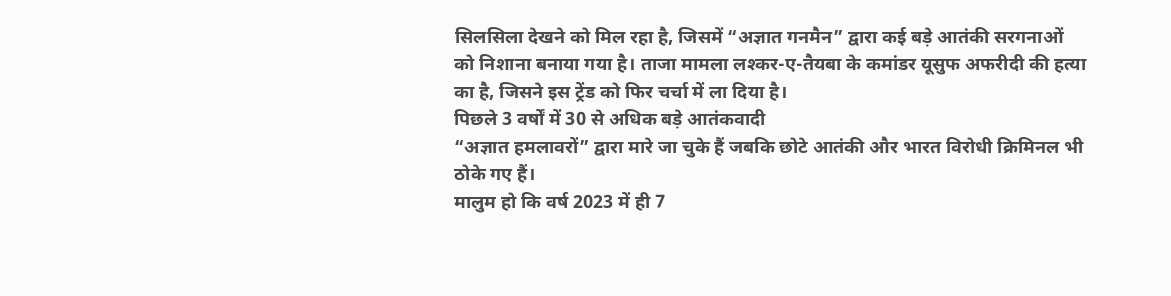सिलसिला देखने को मिल रहा है, जिसमें “अज्ञात गनमैन” द्वारा कई बड़े आतंकी सरगनाओं को निशाना बनाया गया है। ताजा मामला लश्कर-ए-तैयबा के कमांडर यूसुफ अफरीदी की हत्या का है, जिसने इस ट्रेंड को फिर चर्चा में ला दिया है।
पिछले 3 वर्षों में 30 से अधिक बड़े आतंकवादी
“अज्ञात हमलावरों” द्वारा मारे जा चुके हैं जबकि छोटे आतंकी और भारत विरोधी क्रिमिनल भी ठोके गए हैं।
मालुम हो कि वर्ष 2023 में ही 7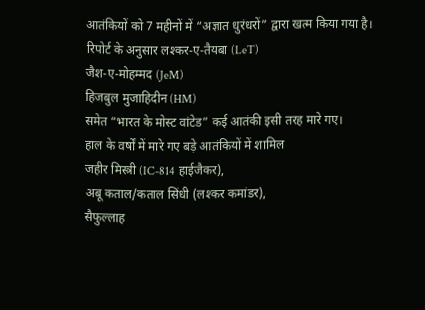आतंकियों को 7 महीनों में “अज्ञात धुरंधरों” द्वारा खत्म किया गया है।
रिपोर्ट के अनुसार लश्कर-ए-तैयबा (LeT)
जैश-ए-मोहम्मद (JeM)
हिजबुल मुजाहिदीन (HM)
समेत “भारत के मोस्ट वांटेड” कई आतंकी इसी तरह मारे गए।
हाल के वर्षों में मारे गए बड़े आतंकियों में शामिल
जहीर मिस्त्री (IC-814 हाईजैकर),
अबू कताल/कताल सिंधी (लश्कर कमांडर),
सैफुल्लाह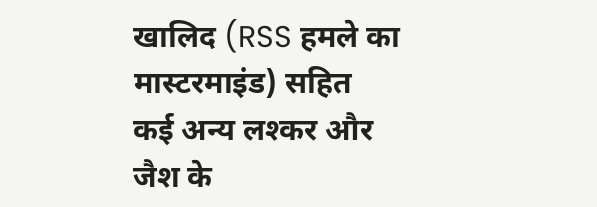खालिद (RSS हमले का मास्टरमाइंड) सहित
कई अन्य लश्कर और जैश के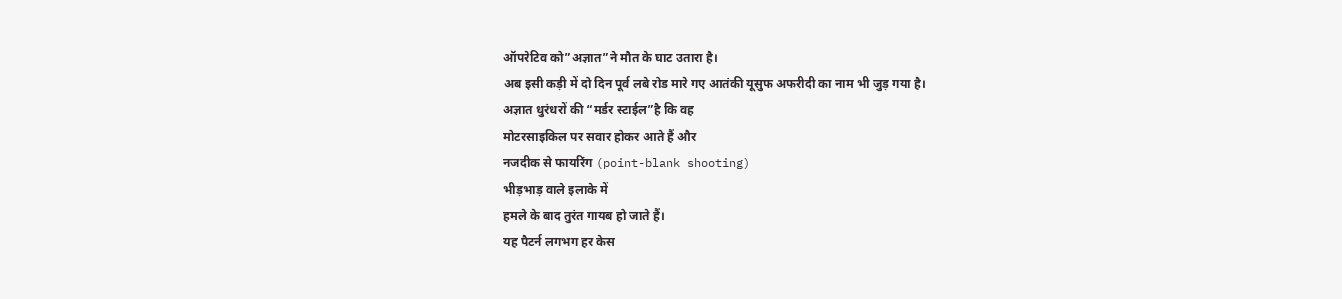ऑपरेटिव को”अज्ञात”ने मौत के घाट उतारा है।
अब इसी कड़ी में दो दिन पूर्व लबे रोड मारे गए आतंकी यूसुफ अफरीदी का नाम भी जुड़ गया है।
अज्ञात धुरंधरों की “मर्डर स्टाईल”है कि वह
मोटरसाइकिल पर सवार होकर आते हैं और
नजदीक से फायरिंग (point-blank shooting)
भीड़भाड़ वाले इलाके में
हमले के बाद तुरंत गायब हो जाते हैं।
यह पैटर्न लगभग हर केस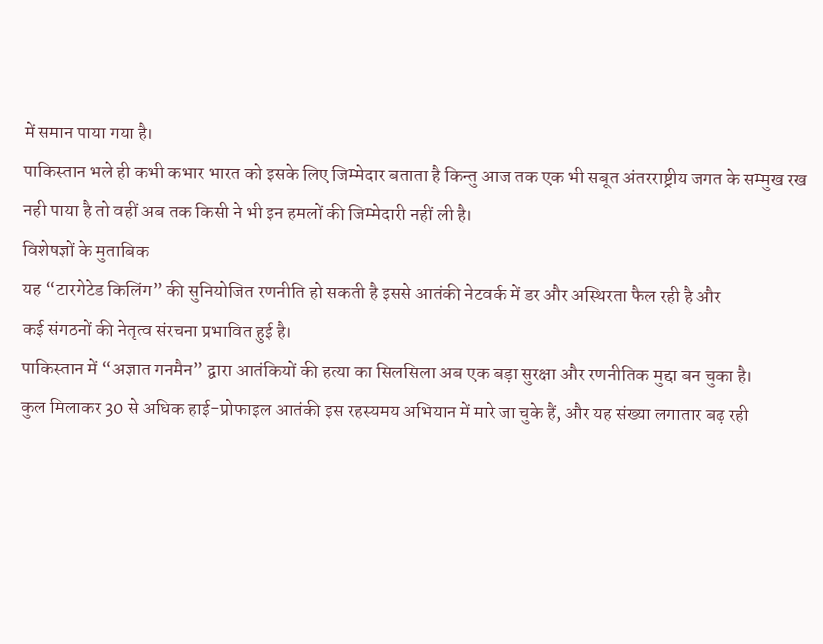में समान पाया गया है।
पाकिस्तान भले ही कभी कभार भारत को इसके लिए जिम्मेदार बताता है किन्तु आज तक एक भी सबूत अंतरराष्ट्रीय जगत के सम्मुख रख नही पाया है तो वहीं अब तक किसी ने भी इन हमलों की जिम्मेदारी नहीं ली है।
विशेषज्ञों के मुताबिक
यह “टारगेटेड किलिंग” की सुनियोजित रणनीति हो सकती है इससे आतंकी नेटवर्क में डर और अस्थिरता फैल रही है और
कई संगठनों की नेतृत्व संरचना प्रभावित हुई है।
पाकिस्तान में “अज्ञात गनमैन” द्वारा आतंकियों की हत्या का सिलसिला अब एक बड़ा सुरक्षा और रणनीतिक मुद्दा बन चुका है।
कुल मिलाकर 30 से अधिक हाई-प्रोफाइल आतंकी इस रहस्यमय अभियान में मारे जा चुके हैं, और यह संख्या लगातार बढ़ रही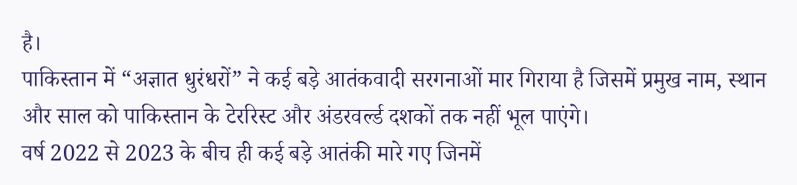है।
पाकिस्तान में “अज्ञात धुरंधरों” ने कई बड़े आतंकवादी सरगनाओं मार गिराया है जिसमें प्रमुख नाम, स्थान और साल को पाकिस्तान के टेररिस्ट और अंडरवर्ल्ड दशकों तक नहीं भूल पाएंगे।
वर्ष 2022 से 2023 के बीच ही कई बड़े आतंकी मारे गए जिनमें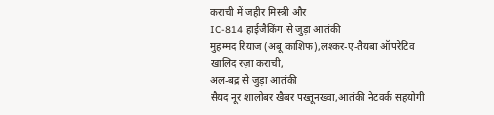कराची में जहीर मिस्त्री और
IC-814 हाईजैकिंग से जुड़ा आतंकी
मुहम्मद रियाज (अबू काशिफ),लश्कर-ए-तैयबा ऑपरेटिव
खालिद रज़ा कराची,
अल-बद्र से जुड़ा आतंकी
सैयद नूर शालोबर खैबर पख्तूनख्वा,आतंकी नेटवर्क सहयोगी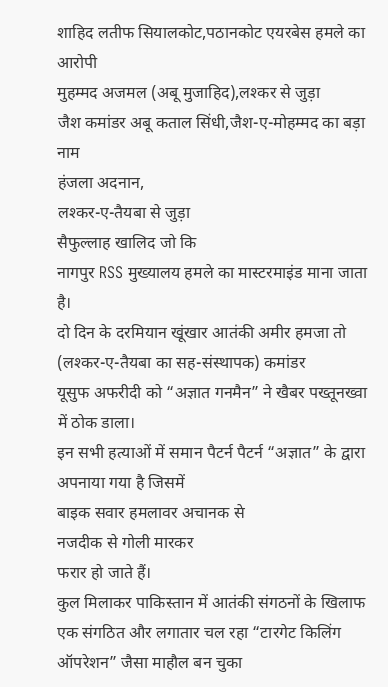शाहिद लतीफ सियालकोट,पठानकोट एयरबेस हमले का आरोपी
मुहम्मद अजमल (अबू मुजाहिद),लश्कर से जुड़ा
जैश कमांडर अबू कताल सिंधी,जैश-ए-मोहम्मद का बड़ा नाम
हंजला अदनान,
लश्कर-ए-तैयबा से जुड़ा
सैफुल्लाह खालिद जो कि
नागपुर RSS मुख्यालय हमले का मास्टरमाइंड माना जाता है।
दो दिन के दरमियान खूंखार आतंकी अमीर हमजा तो
(लश्कर-ए-तैयबा का सह-संस्थापक) कमांडर
यूसुफ अफरीदी को “अज्ञात गनमैन” ने खैबर पख्तूनख्वा में ठोक डाला।
इन सभी हत्याओं में समान पैटर्न पैटर्न “अज्ञात” के द्वारा अपनाया गया है जिसमें
बाइक सवार हमलावर अचानक से
नजदीक से गोली मारकर
फरार हो जाते हैं।
कुल मिलाकर पाकिस्तान में आतंकी संगठनों के खिलाफ एक संगठित और लगातार चल रहा “टारगेट किलिंग ऑपरेशन” जैसा माहौल बन चुका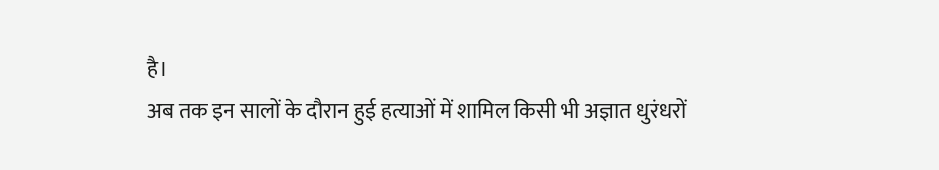है।
अब तक इन सालों के दौरान हुई हत्याओं में शामिल किसी भी अज्ञात धुरंधरों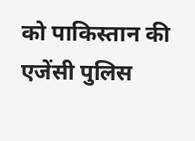को पाकिस्तान की एजेंसी पुलिस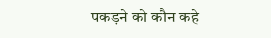पकड़ने को कौन कहे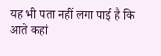यह भी पता नहीं लगा पाई है कि आते कहां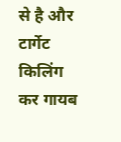से है और टार्गेट किलिंग कर गायब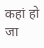कहां हो जा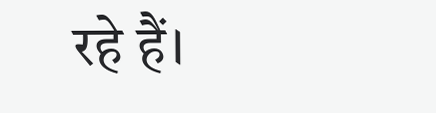रहे हैं।